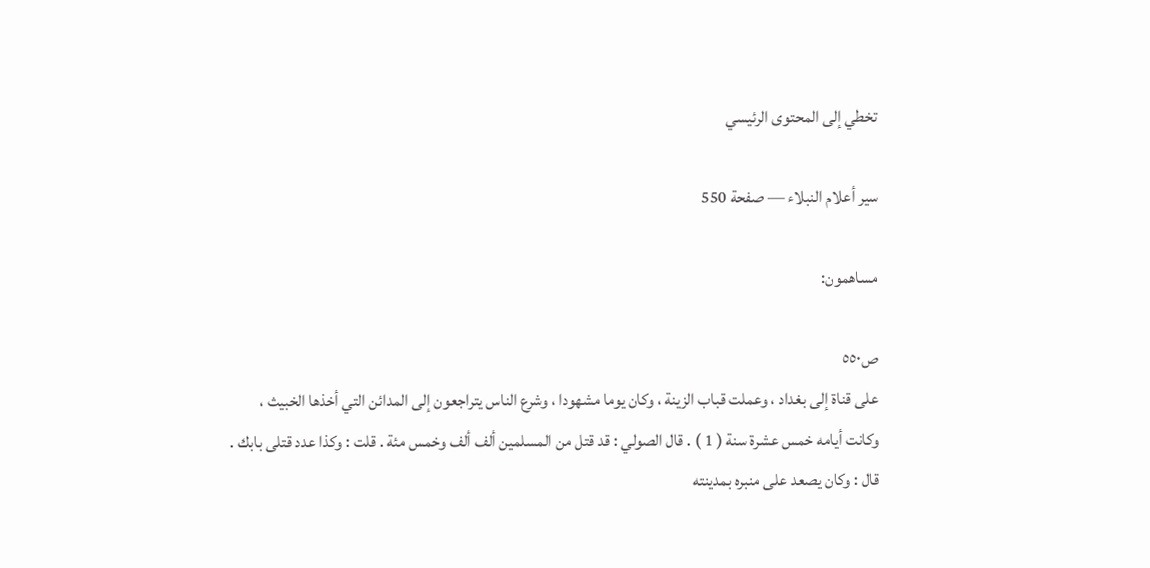تخطي إلى المحتوى الرئيسي

سير أعلام النبلاء — صفحة 550

مساهمون:

ص٥٥٠
على قناة إلى بغداد ، وعملت قباب الزينة ، وكان يوما مشهودا ، وشرع الناس يتراجعون إلى المدائن التي أخذها الخبيث ، وكانت أيامه خمس عشرة سنة ( 1 ) . قال الصولي : قد قتل من المسلمين ألف ألف وخمس مئة . قلت : وكذا عدد قتلى بابك . قال : وكان يصعد على منبره بمدينته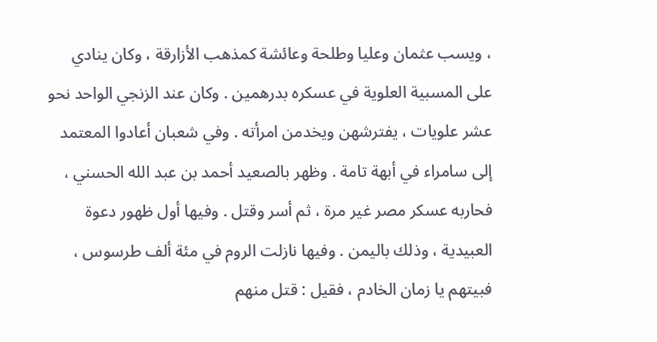، ويسب عثمان وعليا وطلحة وعائشة كمذهب الأزارقة ، وكان ينادي على المسبية العلوية في عسكره بدرهمين . وكان عند الزنجي الواحد نحو عشر علويات ، يفترشهن ويخدمن امرأته . وفي شعبان أعادوا المعتمد إلى سامراء في أبهة تامة . وظهر بالصعيد أحمد بن عبد الله الحسني ، فحاربه عسكر مصر غير مرة ، ثم أسر وقتل . وفيها أول ظهور دعوة العبيدية ، وذلك باليمن . وفيها نازلت الروم في مئة ألف طرسوس ، فبيتهم يا زمان الخادم ، فقيل : قتل منهم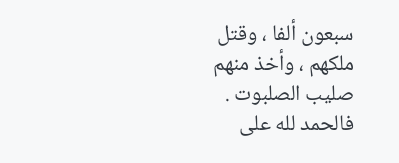سبعون ألفا ، وقتل ملكهم ، وأخذ منهم صليب الصلبوت . فالحمد لله على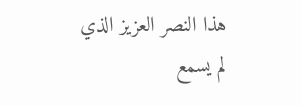هذا النصر العزيز الذي لم يسمع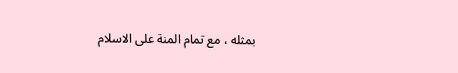بمثله ، مع تمام المنة على الاسلام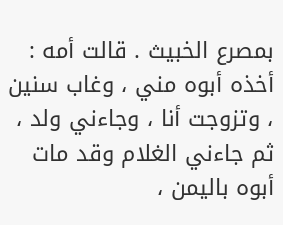بمصرع الخبيث . قالت أمه : أخذه أبوه مني ، وغاب سنين ، وتزوجت أنا ، وجاءني ولد ، ثم جاءني الغلام وقد مات أبوه باليمن ،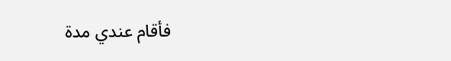فأقام عندي مدة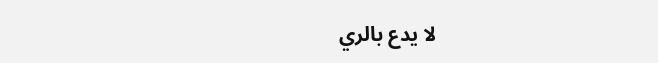لا يدع بالري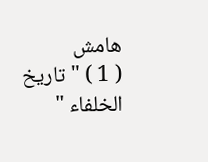هامش
( 1 ) " تاريخ الخلفاء "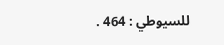للسيوطي : 464 .